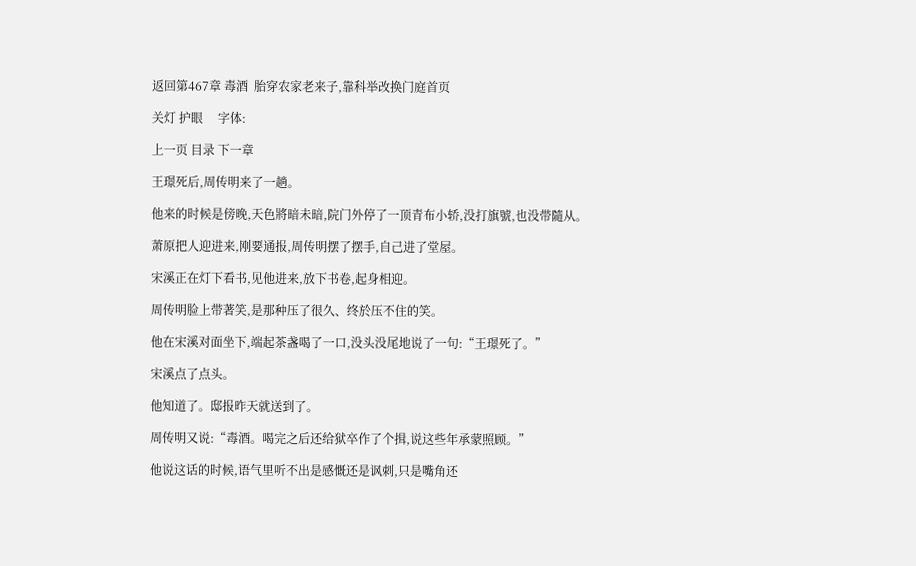返回第467章 毒酒  胎穿农家老来子,靠科举改换门庭首页

关灯 护眼     字体:

上一页 目录 下一章

王璟死后,周传明来了一趟。

他来的时候是傍晚,天色將暗未暗,院门外停了一顶青布小轿,没打旗號,也没带隨从。

萧原把人迎进来,刚要通报,周传明摆了摆手,自己进了堂屋。

宋溪正在灯下看书,见他进来,放下书卷,起身相迎。

周传明脸上带著笑,是那种压了很久、终於压不住的笑。

他在宋溪对面坐下,端起茶盏喝了一口,没头没尾地说了一句:“王璟死了。”

宋溪点了点头。

他知道了。邸报昨天就送到了。

周传明又说:“毒酒。喝完之后还给狱卒作了个揖,说这些年承蒙照顾。”

他说这话的时候,语气里听不出是感慨还是讽刺,只是嘴角还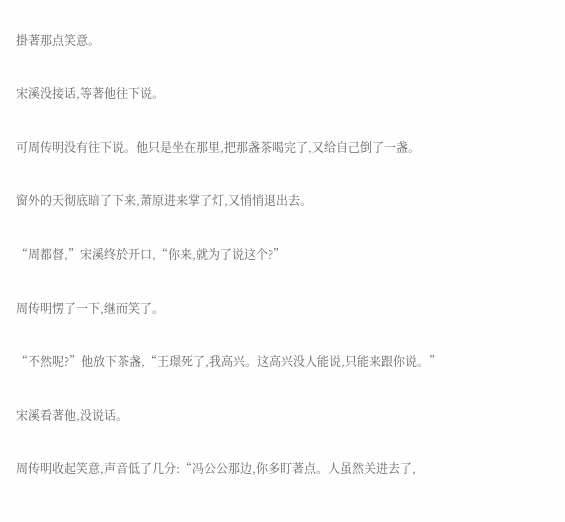掛著那点笑意。

宋溪没接话,等著他往下说。

可周传明没有往下说。他只是坐在那里,把那盏茶喝完了,又给自己倒了一盏。

窗外的天彻底暗了下来,萧原进来掌了灯,又悄悄退出去。

“周都督,”宋溪终於开口,“你来,就为了说这个?”

周传明愣了一下,继而笑了。

“不然呢?”他放下茶盏,“王璟死了,我高兴。这高兴没人能说,只能来跟你说。”

宋溪看著他,没说话。

周传明收起笑意,声音低了几分:“冯公公那边,你多盯著点。人虽然关进去了,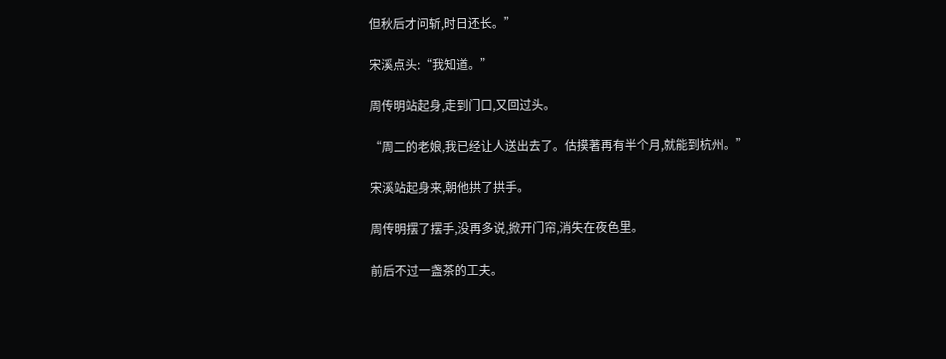但秋后才问斩,时日还长。”

宋溪点头:“我知道。”

周传明站起身,走到门口,又回过头。

“周二的老娘,我已经让人送出去了。估摸著再有半个月,就能到杭州。”

宋溪站起身来,朝他拱了拱手。

周传明摆了摆手,没再多说,掀开门帘,消失在夜色里。

前后不过一盏茶的工夫。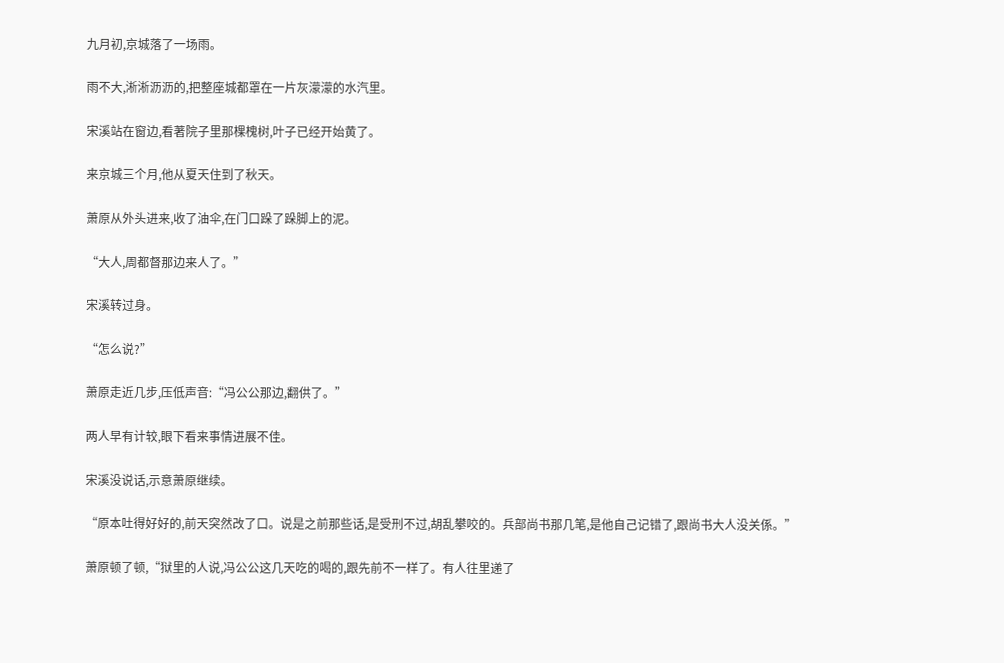九月初,京城落了一场雨。

雨不大,淅淅沥沥的,把整座城都罩在一片灰濛濛的水汽里。

宋溪站在窗边,看著院子里那棵槐树,叶子已经开始黄了。

来京城三个月,他从夏天住到了秋天。

萧原从外头进来,收了油伞,在门口跺了跺脚上的泥。

“大人,周都督那边来人了。”

宋溪转过身。

“怎么说?”

萧原走近几步,压低声音:“冯公公那边,翻供了。”

两人早有计较,眼下看来事情进展不佳。

宋溪没说话,示意萧原继续。

“原本吐得好好的,前天突然改了口。说是之前那些话,是受刑不过,胡乱攀咬的。兵部尚书那几笔,是他自己记错了,跟尚书大人没关係。”

萧原顿了顿,“狱里的人说,冯公公这几天吃的喝的,跟先前不一样了。有人往里递了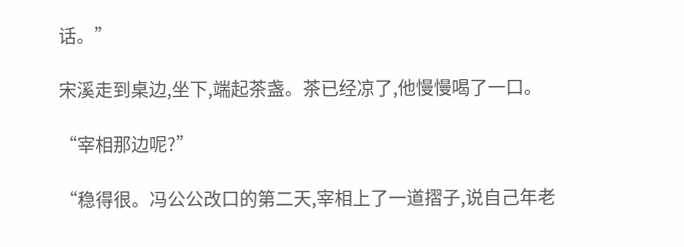话。”

宋溪走到桌边,坐下,端起茶盏。茶已经凉了,他慢慢喝了一口。

“宰相那边呢?”

“稳得很。冯公公改口的第二天,宰相上了一道摺子,说自己年老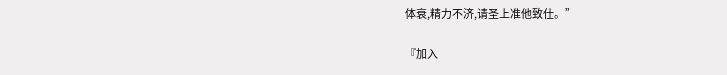体衰,精力不济,请圣上准他致仕。”

『加入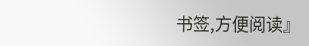书签,方便阅读』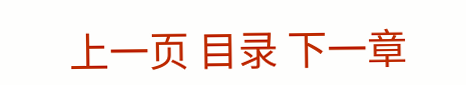上一页 目录 下一章